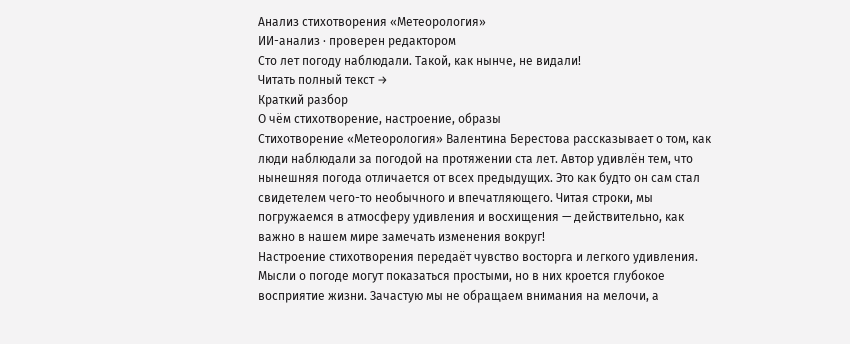Анализ стихотворения «Метеорология»
ИИ-анализ · проверен редактором
Сто лет погоду наблюдали. Такой, как нынче, не видали!
Читать полный текст →
Краткий разбор
О чём стихотворение, настроение, образы
Стихотворение «Метеорология» Валентина Берестова рассказывает о том, как люди наблюдали за погодой на протяжении ста лет. Автор удивлён тем, что нынешняя погода отличается от всех предыдущих. Это как будто он сам стал свидетелем чего-то необычного и впечатляющего. Читая строки, мы погружаемся в атмосферу удивления и восхищения — действительно, как важно в нашем мире замечать изменения вокруг!
Настроение стихотворения передаёт чувство восторга и легкого удивления. Мысли о погоде могут показаться простыми, но в них кроется глубокое восприятие жизни. Зачастую мы не обращаем внимания на мелочи, а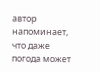автор напоминает, что даже погода может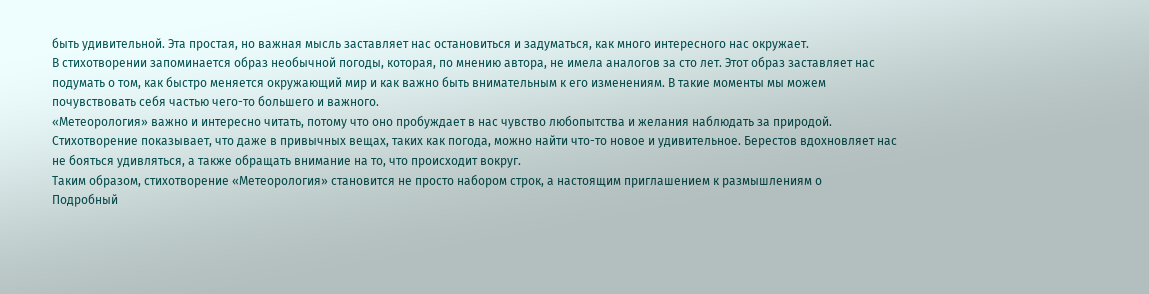быть удивительной. Эта простая, но важная мысль заставляет нас остановиться и задуматься, как много интересного нас окружает.
В стихотворении запоминается образ необычной погоды, которая, по мнению автора, не имела аналогов за сто лет. Этот образ заставляет нас подумать о том, как быстро меняется окружающий мир и как важно быть внимательным к его изменениям. В такие моменты мы можем почувствовать себя частью чего-то большего и важного.
«Метеорология» важно и интересно читать, потому что оно пробуждает в нас чувство любопытства и желания наблюдать за природой. Стихотворение показывает, что даже в привычных вещах, таких как погода, можно найти что-то новое и удивительное. Берестов вдохновляет нас не бояться удивляться, а также обращать внимание на то, что происходит вокруг.
Таким образом, стихотворение «Метеорология» становится не просто набором строк, а настоящим приглашением к размышлениям о
Подробный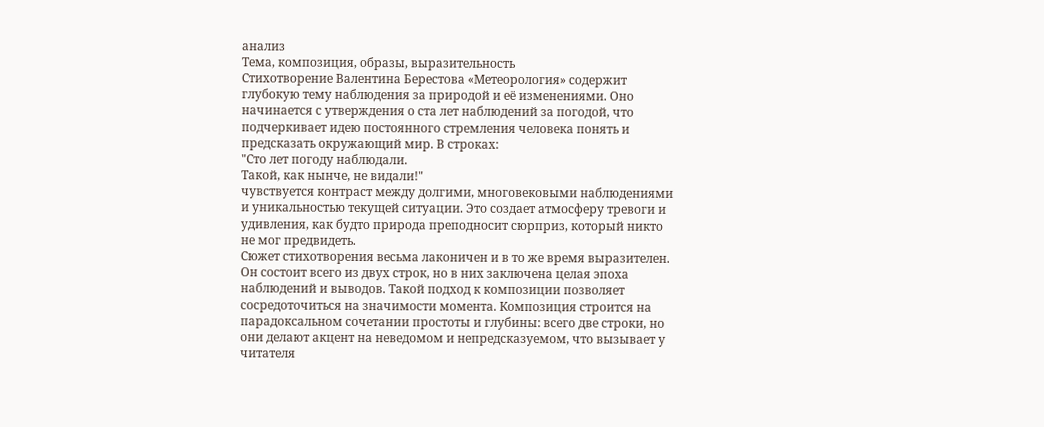анализ
Тема, композиция, образы, выразительность
Стихотворение Валентина Берестова «Метеорология» содержит глубокую тему наблюдения за природой и её изменениями. Оно начинается с утверждения о ста лет наблюдений за погодой, что подчеркивает идею постоянного стремления человека понять и предсказать окружающий мир. В строках:
"Сто лет погоду наблюдали.
Такой, как нынче, не видали!"
чувствуется контраст между долгими, многовековыми наблюдениями и уникальностью текущей ситуации. Это создает атмосферу тревоги и удивления, как будто природа преподносит сюрприз, который никто не мог предвидеть.
Сюжет стихотворения весьма лаконичен и в то же время выразителен. Он состоит всего из двух строк, но в них заключена целая эпоха наблюдений и выводов. Такой подход к композиции позволяет сосредоточиться на значимости момента. Композиция строится на парадоксальном сочетании простоты и глубины: всего две строки, но они делают акцент на неведомом и непредсказуемом, что вызывает у читателя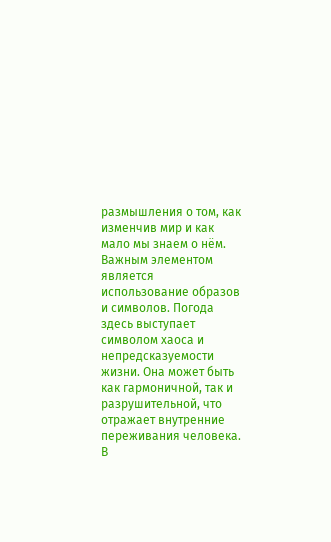размышления о том, как изменчив мир и как мало мы знаем о нём.
Важным элементом является использование образов и символов. Погода здесь выступает символом хаоса и непредсказуемости жизни. Она может быть как гармоничной, так и разрушительной, что отражает внутренние переживания человека. В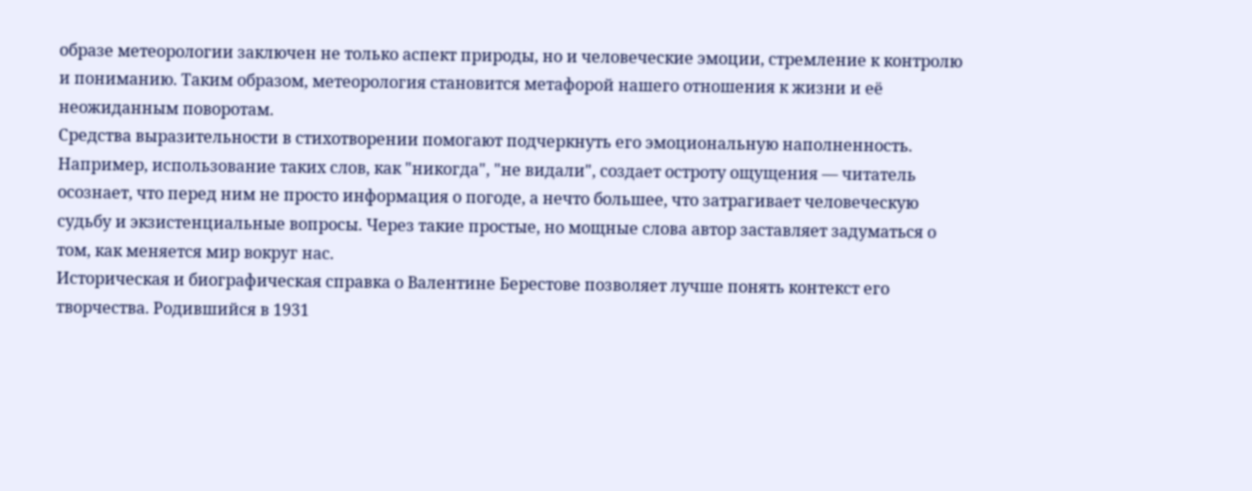образе метеорологии заключен не только аспект природы, но и человеческие эмоции, стремление к контролю и пониманию. Таким образом, метеорология становится метафорой нашего отношения к жизни и её неожиданным поворотам.
Средства выразительности в стихотворении помогают подчеркнуть его эмоциональную наполненность. Например, использование таких слов, как "никогда", "не видали", создает остроту ощущения — читатель осознает, что перед ним не просто информация о погоде, а нечто большее, что затрагивает человеческую судьбу и экзистенциальные вопросы. Через такие простые, но мощные слова автор заставляет задуматься о том, как меняется мир вокруг нас.
Историческая и биографическая справка о Валентине Берестове позволяет лучше понять контекст его творчества. Родившийся в 1931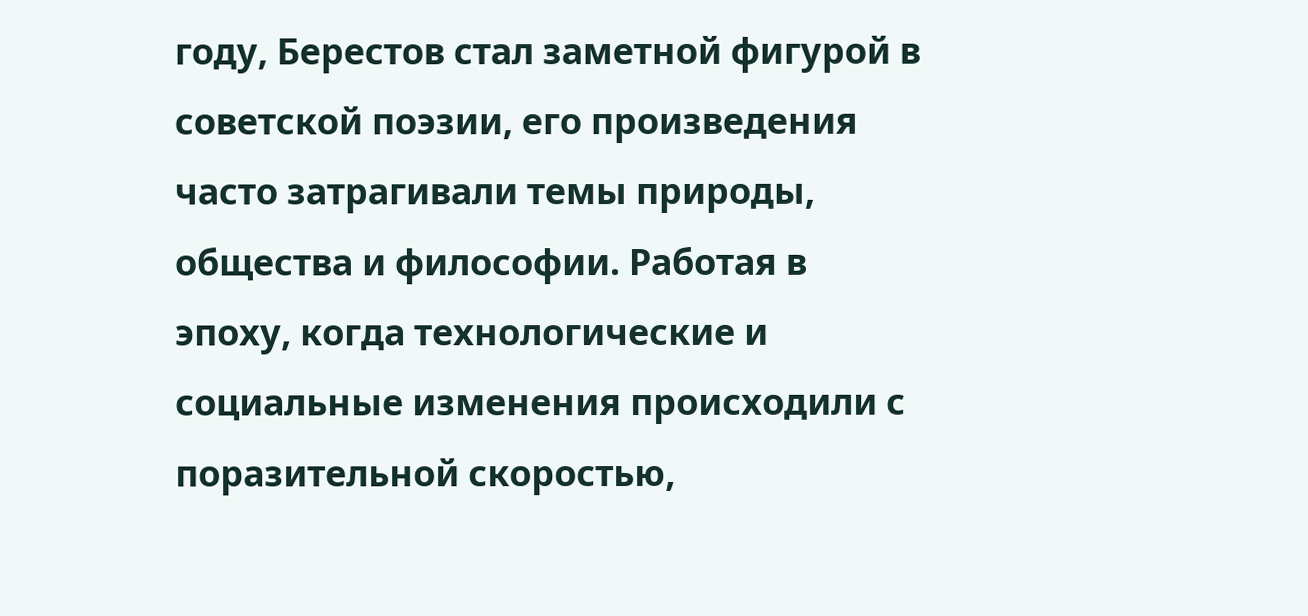году, Берестов стал заметной фигурой в советской поэзии, его произведения часто затрагивали темы природы, общества и философии. Работая в эпоху, когда технологические и социальные изменения происходили с поразительной скоростью,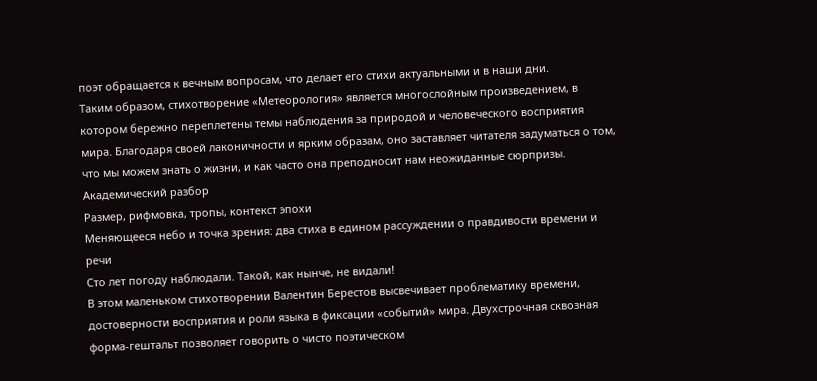поэт обращается к вечным вопросам, что делает его стихи актуальными и в наши дни.
Таким образом, стихотворение «Метеорология» является многослойным произведением, в котором бережно переплетены темы наблюдения за природой и человеческого восприятия мира. Благодаря своей лаконичности и ярким образам, оно заставляет читателя задуматься о том, что мы можем знать о жизни, и как часто она преподносит нам неожиданные сюрпризы.
Академический разбор
Размер, рифмовка, тропы, контекст эпохи
Меняющееся небо и точка зрения: два стиха в едином рассуждении о правдивости времени и речи
Сто лет погоду наблюдали. Такой, как нынче, не видали!
В этом маленьком стихотворении Валентин Берестов высвечивает проблематику времени, достоверности восприятия и роли языка в фиксации «событий» мира. Двухстрочная сквозная форма-гештальт позволяет говорить о чисто поэтическом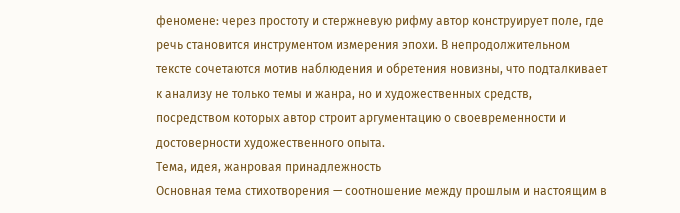феномене: через простоту и стержневую рифму автор конструирует поле, где речь становится инструментом измерения эпохи. В непродолжительном тексте сочетаются мотив наблюдения и обретения новизны, что подталкивает к анализу не только темы и жанра, но и художественных средств, посредством которых автор строит аргументацию о своевременности и достоверности художественного опыта.
Тема, идея, жанровая принадлежность
Основная тема стихотворения — соотношение между прошлым и настоящим в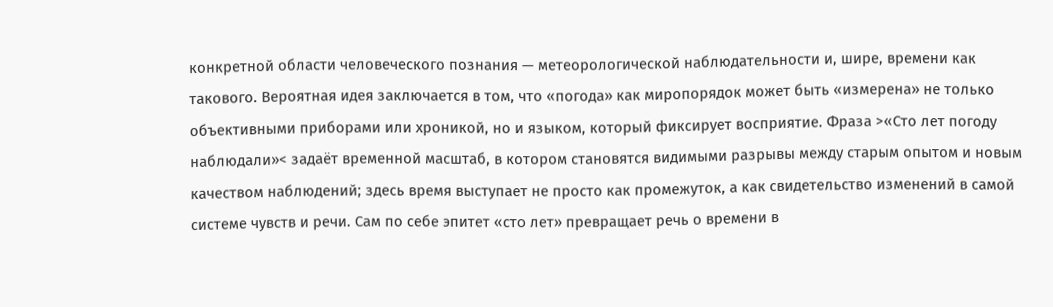конкретной области человеческого познания — метеорологической наблюдательности и, шире, времени как такового. Вероятная идея заключается в том, что «погода» как миропорядок может быть «измерена» не только объективными приборами или хроникой, но и языком, который фиксирует восприятие. Фраза >«Сто лет погоду наблюдали»< задаёт временной масштаб, в котором становятся видимыми разрывы между старым опытом и новым качеством наблюдений; здесь время выступает не просто как промежуток, а как свидетельство изменений в самой системе чувств и речи. Сам по себе эпитет «стο лет» превращает речь о времени в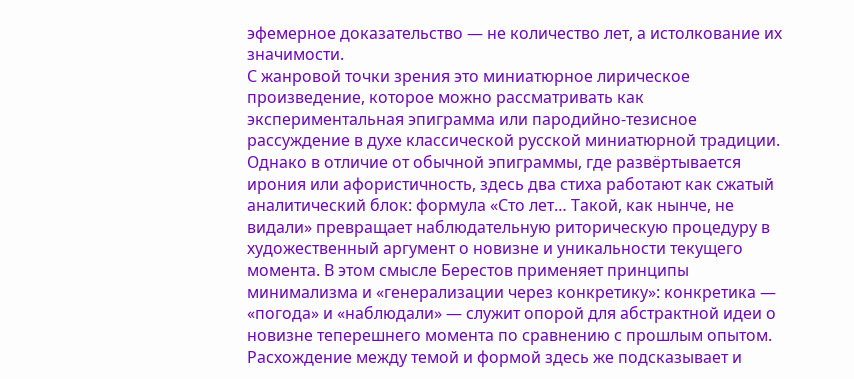эфемерное доказательство — не количество лет, а истолкование их значимости.
С жанровой точки зрения это миниатюрное лирическое произведение, которое можно рассматривать как экспериментальная эпиграмма или пародийно-тезисное рассуждение в духе классической русской миниатюрной традиции. Однако в отличие от обычной эпиграммы, где развёртывается ирония или афористичность, здесь два стиха работают как сжатый аналитический блок: формула «Сто лет… Такой, как нынче, не видали» превращает наблюдательную риторическую процедуру в художественный аргумент о новизне и уникальности текущего момента. В этом смысле Берестов применяет принципы минимализма и «генерализации через конкретику»: конкретика — «погода» и «наблюдали» — служит опорой для абстрактной идеи о новизне теперешнего момента по сравнению с прошлым опытом.
Расхождение между темой и формой здесь же подсказывает и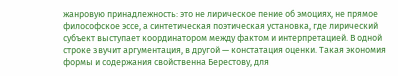жанровую принадлежность: это не лирическое пение об эмоциях, не прямое философское эссе, а синтетическая поэтическая установка, где лирический субъект выступает координатором между фактом и интерпретацией. В одной строке звучит аргументация, в другой — констатация оценки. Такая экономия формы и содержания свойственна Берестову, для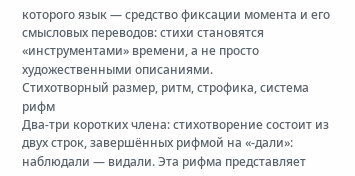которого язык — средство фиксации момента и его смысловых переводов: стихи становятся «инструментами» времени, а не просто художественными описаниями.
Стихотворный размер, ритм, строфика, система рифм
Два-три коротких члена: стихотворение состоит из двух строк, завершённых рифмой на «-дали»: наблюдали — видали. Эта рифма представляет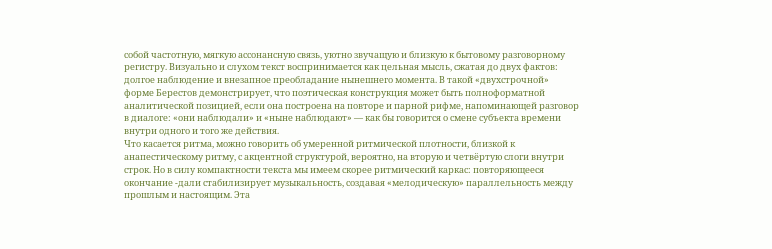собой частотную, мягкую ассонансную связь, уютно звучащую и близкую к бытовому разговорному регистру. Визуально и слухом текст воспринимается как цельная мысль, сжатая до двух фактов: долгое наблюдение и внезапное преобладание нынешнего момента. В такой «двухстрочной» форме Берестов демонстрирует, что поэтическая конструкция может быть полноформатной аналитической позицией, если она построена на повторе и парной рифме, напоминающей разговор в диалоге: «они наблюдали» и «ныне наблюдают» — как бы говорится о смене субъекта времени внутри одного и того же действия.
Что касается ритма, можно говорить об умеренной ритмической плотности, близкой к анапестическому ритму, с акцентной структурой, вероятно, на вторую и четвёртую слоги внутри строк. Но в силу компактности текста мы имеем скорее ритмический каркас: повторяющееся окончание -дали стабилизирует музыкальность, создавая «мелодическую» параллельность между прошлым и настоящим. Эта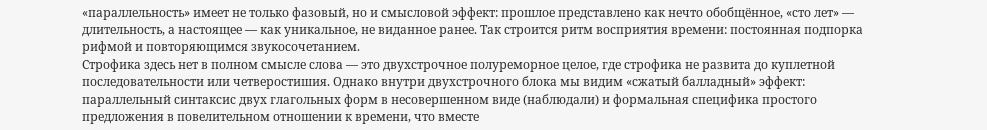«параллельность» имеет не только фазовый, но и смысловой эффект: прошлое представлено как нечто обобщённое, «сто лет» — длительность, а настоящее — как уникальное, не виданное ранее. Так строится ритм восприятия времени: постоянная подпорка рифмой и повторяющимся звукосочетанием.
Строфика здесь нет в полном смысле слова — это двухстрочное полуреморное целое, где строфика не развита до куплетной последовательности или четверостишия. Однако внутри двухстрочного блока мы видим «сжатый балладный» эффект: параллельный синтаксис двух глагольных форм в несовершенном виде (наблюдали) и формальная специфика простого предложения в повелительном отношении к времени, что вместе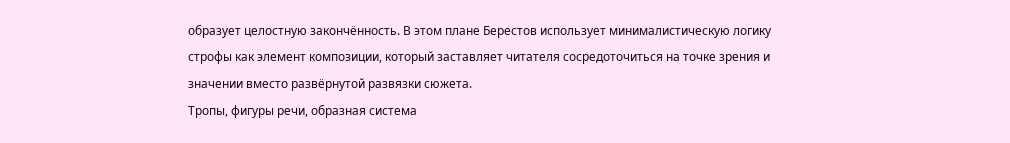образует целостную закончённость. В этом плане Берестов использует минималистическую логику строфы как элемент композиции, который заставляет читателя сосредоточиться на точке зрения и значении вместо развёрнутой развязки сюжета.
Тропы, фигуры речи, образная система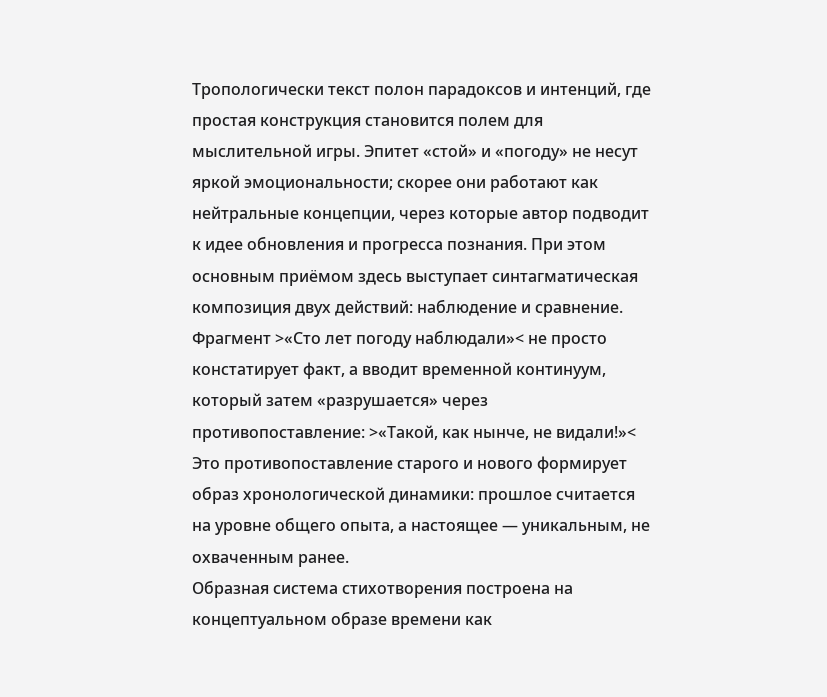Тропологически текст полон парадоксов и интенций, где простая конструкция становится полем для мыслительной игры. Эпитет «стой» и «погоду» не несут яркой эмоциональности; скорее они работают как нейтральные концепции, через которые автор подводит к идее обновления и прогресса познания. При этом основным приёмом здесь выступает синтагматическая композиция двух действий: наблюдение и сравнение. Фрагмент >«Сто лет погоду наблюдали»< не просто констатирует факт, а вводит временной континуум, который затем «разрушается» через противопоставление: >«Такой, как нынче, не видали!»< Это противопоставление старого и нового формирует образ хронологической динамики: прошлое считается на уровне общего опыта, а настоящее — уникальным, не охваченным ранее.
Образная система стихотворения построена на концептуальном образе времени как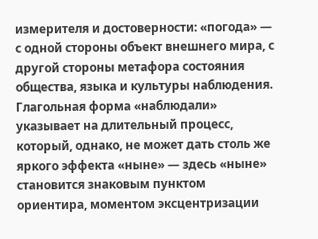измерителя и достоверности: «погода» — с одной стороны объект внешнего мира, с другой стороны метафора состояния общества, языка и культуры наблюдения. Глагольная форма «наблюдали» указывает на длительный процесс, который, однако, не может дать столь же яркого эффекта «ныне» — здесь «ныне» становится знаковым пунктом ориентира, моментом эксцентризации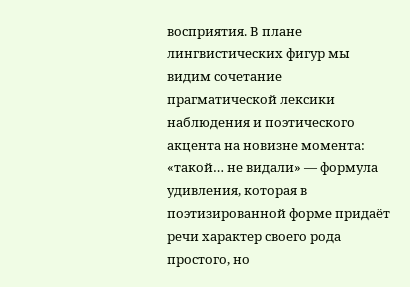восприятия. В плане лингвистических фигур мы видим сочетание прагматической лексики наблюдения и поэтического акцента на новизне момента: «такой… не видали» — формула удивления, которая в поэтизированной форме придаёт речи характер своего рода простого, но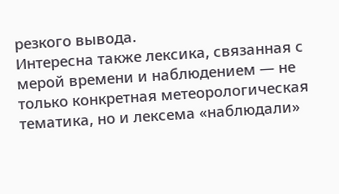резкого вывода.
Интересна также лексика, связанная с мерой времени и наблюдением — не только конкретная метеорологическая тематика, но и лексема «наблюдали»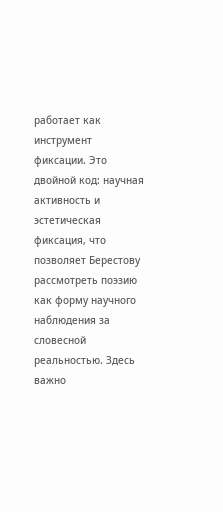работает как инструмент фиксации. Это двойной код: научная активность и эстетическая фиксация, что позволяет Берестову рассмотреть поэзию как форму научного наблюдения за словесной реальностью. Здесь важно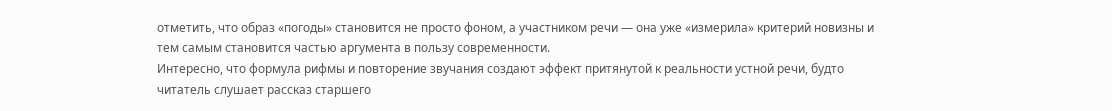отметить, что образ «погоды» становится не просто фоном, а участником речи — она уже «измерила» критерий новизны и тем самым становится частью аргумента в пользу современности.
Интересно, что формула рифмы и повторение звучания создают эффект притянутой к реальности устной речи, будто читатель слушает рассказ старшего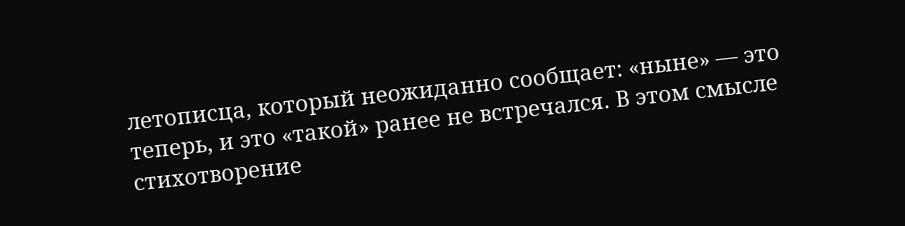летописца, который неожиданно сообщает: «ныне» — это теперь, и это «такой» ранее не встречался. В этом смысле стихотворение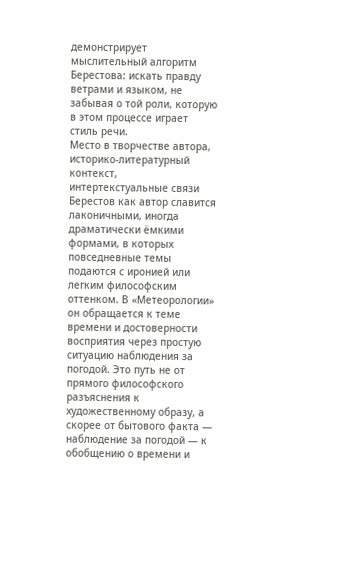демонстрирует мыслительный алгоритм Берестова: искать правду ветрами и языком, не забывая о той роли, которую в этом процессе играет стиль речи.
Место в творчестве автора, историко-литературный контекст, интертекстуальные связи
Берестов как автор славится лаконичными, иногда драматически ёмкими формами, в которых повседневные темы подаются с иронией или легким философским оттенком. В «Метеорологии» он обращается к теме времени и достоверности восприятия через простую ситуацию наблюдения за погодой. Это путь не от прямого философского разъяснения к художественному образу, а скорее от бытового факта — наблюдение за погодой — к обобщению о времени и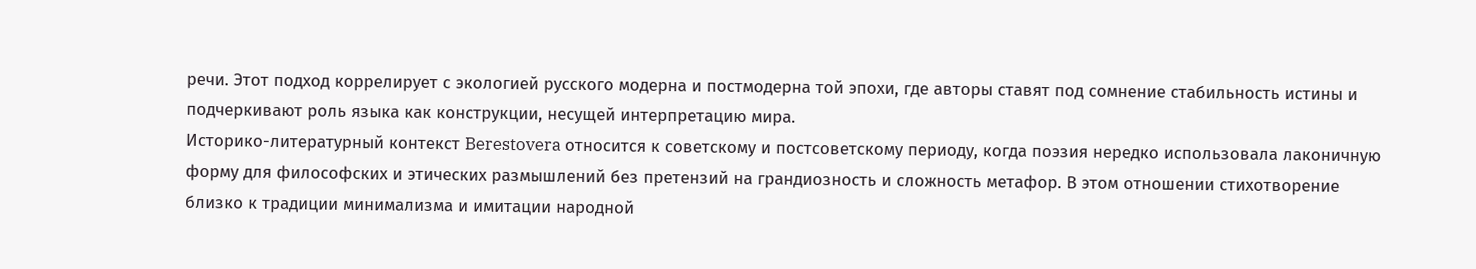речи. Этот подход коррелирует с экологией русского модерна и постмодерна той эпохи, где авторы ставят под сомнение стабильность истины и подчеркивают роль языка как конструкции, несущей интерпретацию мира.
Историко-литературный контекст Berestovera относится к советскому и постсоветскому периоду, когда поэзия нередко использовала лаконичную форму для философских и этических размышлений без претензий на грандиозность и сложность метафор. В этом отношении стихотворение близко к традиции минимализма и имитации народной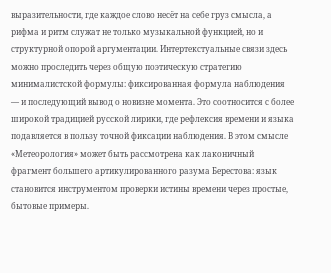выразительности, где каждое слово несёт на себе груз смысла, а рифма и ритм служат не только музыкальной функцией, но и структурной опорой аргументации. Интертекстуальные связи здесь можно проследить через общую поэтическую стратегию минималистской формулы: фиксированная формула наблюдения — и последующий вывод о новизне момента. Это соотносится с более широкой традицией русской лирики, где рефлексия времени и языка подавляется в пользу точной фиксации наблюдения. В этом смысле «Метеорология» может быть рассмотрена как лаконичный фрагмент большего артикулированного разума Берестова: язык становится инструментом проверки истины времени через простые, бытовые примеры.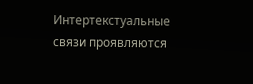Интертекстуальные связи проявляются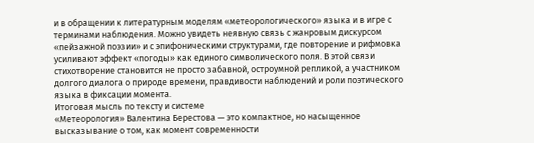и в обращении к литературным моделям «метеорологического» языка и в игре с терминами наблюдения. Можно увидеть неявную связь с жанровым дискурсом «пейзажной поэзии» и с эпифоническими структурами, где повторение и рифмовка усиливают эффект «погоды» как единого символического поля. В этой связи стихотворение становится не просто забавной, остроумной репликой, а участником долгого диалога о природе времени, правдивости наблюдений и роли поэтического языка в фиксации момента.
Итоговая мысль по тексту и системе
«Метеорология» Валентина Берестова — это компактное, но насыщенное высказывание о том, как момент современности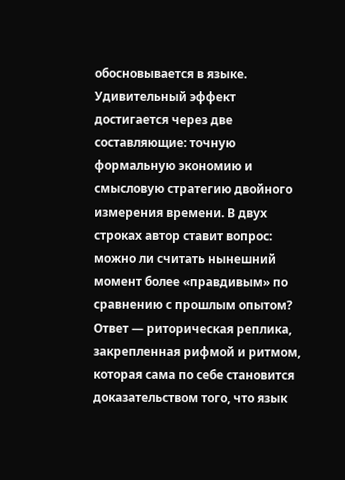обосновывается в языке. Удивительный эффект достигается через две составляющие: точную формальную экономию и смысловую стратегию двойного измерения времени. В двух строках автор ставит вопрос: можно ли считать нынешний момент более «правдивым» по сравнению с прошлым опытом? Ответ — риторическая реплика, закрепленная рифмой и ритмом, которая сама по себе становится доказательством того, что язык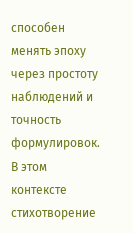способен менять эпоху через простоту наблюдений и точность формулировок. В этом контексте стихотворение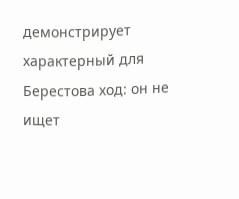демонстрирует характерный для Берестова ход: он не ищет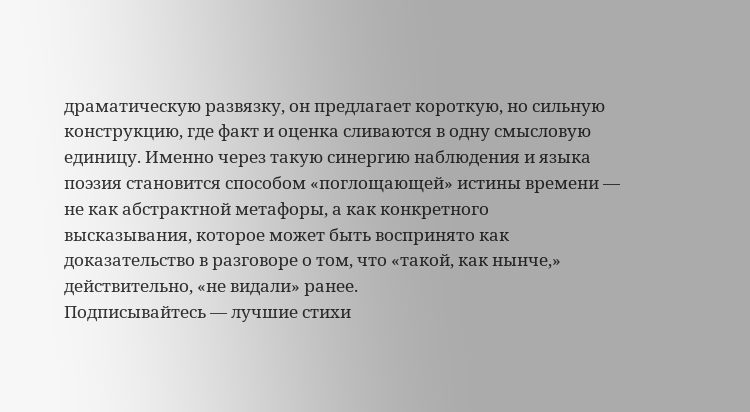драматическую развязку, он предлагает короткую, но сильную конструкцию, где факт и оценка сливаются в одну смысловую единицу. Именно через такую синергию наблюдения и языка поэзия становится способом «поглощающей» истины времени — не как абстрактной метафоры, а как конкретного высказывания, которое может быть воспринято как доказательство в разговоре о том, что «такой, как нынче,» действительно, «не видали» ранее.
Подписывайтесь — лучшие стихи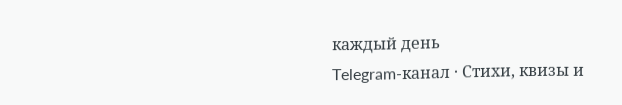каждый день
Telegram-канал · Стихи, квизы и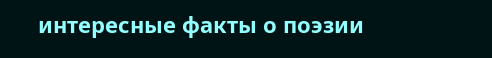интересные факты о поэзии